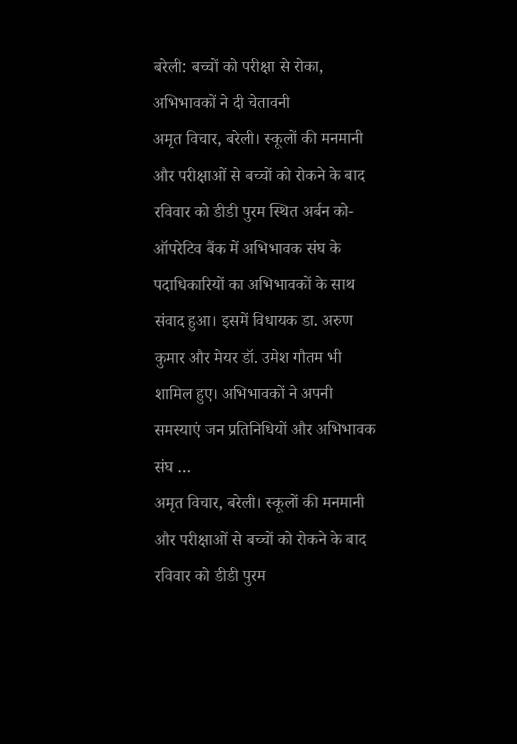बरेली: बच्चों को परीक्षा से रोका, अभिभावकों ने दी चेतावनी
अमृत विचार, बरेली। स्कूलों की मनमानी और परीक्षाओं से बच्चों को रोकने के बाद रविवार को डीडी पुरम स्थित अर्बन को-ऑपरेटिव बैंक में अभिभावक संघ के पदाधिकारियों का अभिभावकों के साथ संवाद हुआ। इसमें विधायक डा. अरुण कुमार और मेयर डॉ. उमेश गौतम भी शामिल हुए। अभिभावकों ने अपनी समस्याएं जन प्रतिनिधियों और अभिभावक संघ …
अमृत विचार, बरेली। स्कूलों की मनमानी और परीक्षाओं से बच्चों को रोकने के बाद रविवार को डीडी पुरम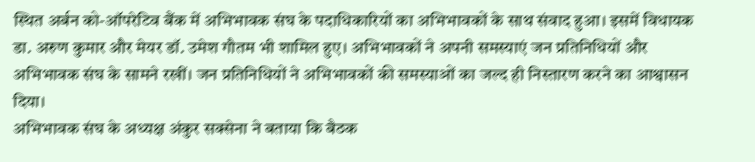स्थित अर्बन को-ऑपरेटिव बैंक में अभिभावक संघ के पदाधिकारियों का अभिभावकों के साथ संवाद हुआ। इसमें विधायक डा. अरुण कुमार और मेयर डॉ. उमेश गौतम भी शामिल हुए। अभिभावकों ने अपनी समस्याएं जन प्रतिनिधियों और अभिभावक संघ के सामने रखीं। जन प्रतिनिधियों ने अभिभावकों की समस्याओं का जल्द ही निस्तारण करने का आश्वासन दिया।
अभिभावक संघ के अध्यक्ष अंकुर सक्सेना ने बताया कि बैठक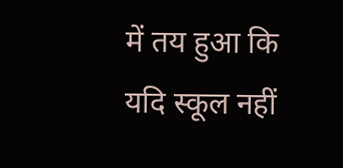में तय हुआ कि यदि स्कूल नहीं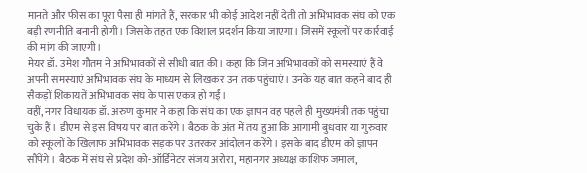मानते और फीस का पूरा पैसा ही मांगते हैं, सरकार भी कोई आदेश नहीं देती तो अभिभावक संघ को एक बड़ी रणनीति बनानी होगी। जिसके तहत एक विशाल प्रदर्शन किया जाएगा। जिसमें स्कूलों पर कार्रवाई की मांग की जाएगी।
मेयर डॉ. उमेश गौतम ने अभिभावकों से सीधी बात की। कहा कि जिन अभिभावकों को समस्याएं हैं वे अपनी समस्याएं अभिभावक संघ के माध्यम से लिखकर उन तक पहुंचाएं। उनके यह बात कहने बाद ही सैकड़ों शिकायतें अभिभावक संघ के पास एकत्र हो गईं।
वहीं, नगर विधायक डॉ. अरुण कुमार ने कहा कि संघ का एक ज्ञापन वह पहले ही मुख्यमंत्री तक पहुंचा चुके हैं। डीएम से इस विषय पर बात करेंगे। बैठक के अंत में तय हुआ कि आगामी बुधवार या गुरुवार को स्कूलों के खिलाफ अभिभावक सड़क पर उतरकर आंदोलन करेंगे। इसके बाद डीएम को ज्ञापन सौंपेंगे। बैठक में संघ से प्रदेश को-ऑर्डिनेटर संजय अरोरा, महानगर अध्यक्ष काशिफ जमाल,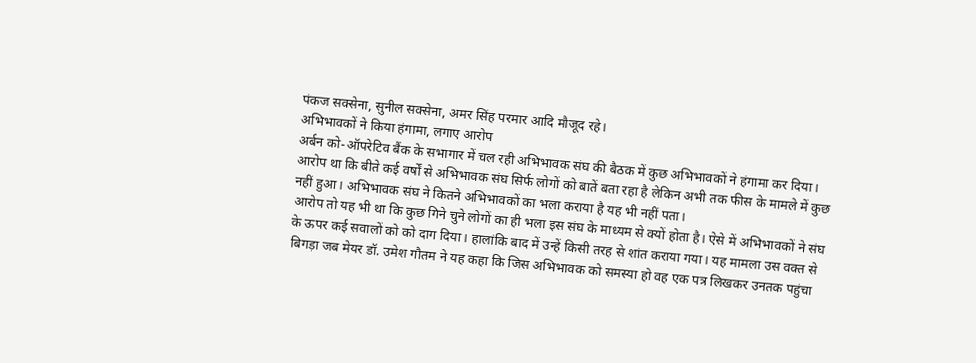पंकज सक्सेना, सुनील सक्सेना, अमर सिंह परमार आदि मौजूद रहे।
अभिभावकों ने किया हंगामा, लगाए आरोप
अर्बन को-ऑपरेटिव बैंक के सभागार में चल रही अभिभावक संघ की बैठक में कुछ अभिभावकों ने हंगामा कर दिया। आरोप था कि बीते कई वर्षों से अभिभावक संघ सिर्फ लोगों को बातें बता रहा है लेकिन अभी तक फीस के मामले में कुछ नहीं हुआ। अभिभावक संघ ने कितने अभिभावकों का भला कराया है यह भी नहीं पता।
आरोप तो यह भी था कि कुछ गिने चुने लोगों का ही भला इस संघ के माध्यम से क्यों होता है। ऐसे में अभिभावकों ने संघ के ऊपर कई सवालों को को दाग दिया। हालांकि बाद में उन्हें किसी तरह से शांत कराया गया। यह मामला उस वक्त से बिगड़ा जब मेयर डॉ. उमेश गौतम ने यह कहा कि जिस अभिभावक को समस्या हो वह एक पत्र लिखकर उनतक पहुंचा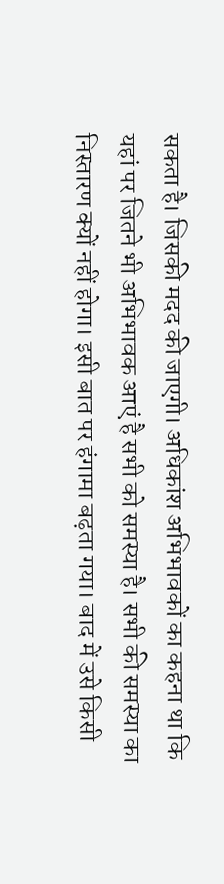सकता है। जिसकी मदद की जाएगी। अधिकांश अभिभावकों का कहना था कि यहां पर जितने भी अभिभावक आएं है सभी को समस्या है। सभी की समस्या का निस्तारण क्यों नहीं होगा। इसी बात पर हंगामा बढ़ता गया। बाद में उसे किसी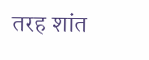तरह शांत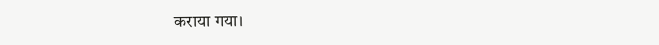कराया गया।